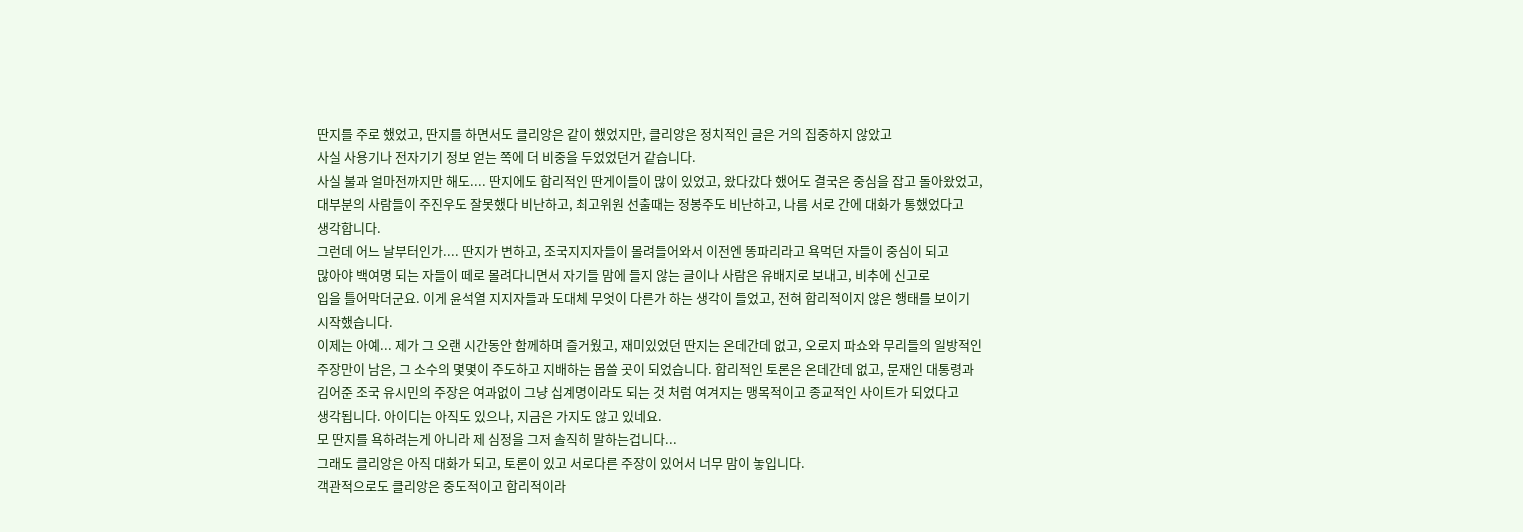딴지를 주로 했었고, 딴지를 하면서도 클리앙은 같이 했었지만, 클리앙은 정치적인 글은 거의 집중하지 않았고
사실 사용기나 전자기기 정보 얻는 쪽에 더 비중을 두었었던거 같습니다.
사실 불과 얼마전까지만 해도.... 딴지에도 합리적인 딴게이들이 많이 있었고, 왔다갔다 했어도 결국은 중심을 잡고 돌아왔었고,
대부분의 사람들이 주진우도 잘못했다 비난하고, 최고위원 선출때는 정봉주도 비난하고, 나름 서로 간에 대화가 통했었다고
생각합니다.
그런데 어느 날부터인가.... 딴지가 변하고, 조국지지자들이 몰려들어와서 이전엔 똥파리라고 욕먹던 자들이 중심이 되고
많아야 백여명 되는 자들이 떼로 몰려다니면서 자기들 맘에 들지 않는 글이나 사람은 유배지로 보내고, 비추에 신고로
입을 틀어막더군요. 이게 윤석열 지지자들과 도대체 무엇이 다른가 하는 생각이 들었고, 전혀 합리적이지 않은 행태를 보이기
시작했습니다.
이제는 아예... 제가 그 오랜 시간동안 함께하며 즐거웠고, 재미있었던 딴지는 온데간데 없고, 오로지 파쇼와 무리들의 일방적인
주장만이 남은, 그 소수의 몇몇이 주도하고 지배하는 몹쓸 곳이 되었습니다. 합리적인 토론은 온데간데 없고, 문재인 대통령과
김어준 조국 유시민의 주장은 여과없이 그냥 십계명이라도 되는 것 처럼 여겨지는 맹목적이고 종교적인 사이트가 되었다고
생각됩니다. 아이디는 아직도 있으나, 지금은 가지도 않고 있네요.
모 딴지를 욕하려는게 아니라 제 심정을 그저 솔직히 말하는겁니다...
그래도 클리앙은 아직 대화가 되고, 토론이 있고 서로다른 주장이 있어서 너무 맘이 놓입니다.
객관적으로도 클리앙은 중도적이고 합리적이라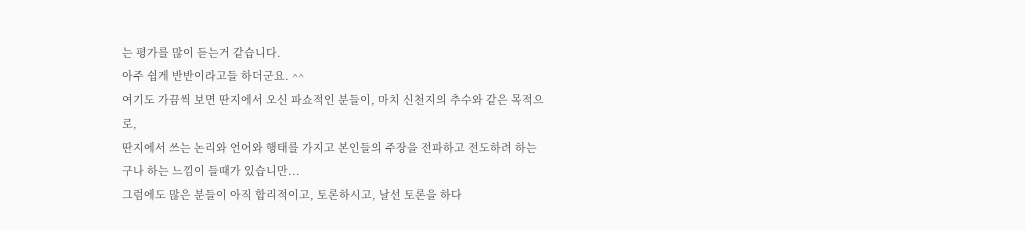는 평가를 많이 듣는거 같습니다.
아주 쉽게 반반이라고들 하더군요. ^^
여기도 가끔씩 보면 딴지에서 오신 파쇼적인 분들이, 마치 신천지의 추수와 같은 목적으로,
딴지에서 쓰는 논리와 언어와 행태를 가지고 본인들의 주장을 전파하고 전도하려 하는구나 하는 느낌이 들때가 있습니만...
그럼에도 많은 분들이 아직 합리적이고, 토론하시고, 날선 토론을 하다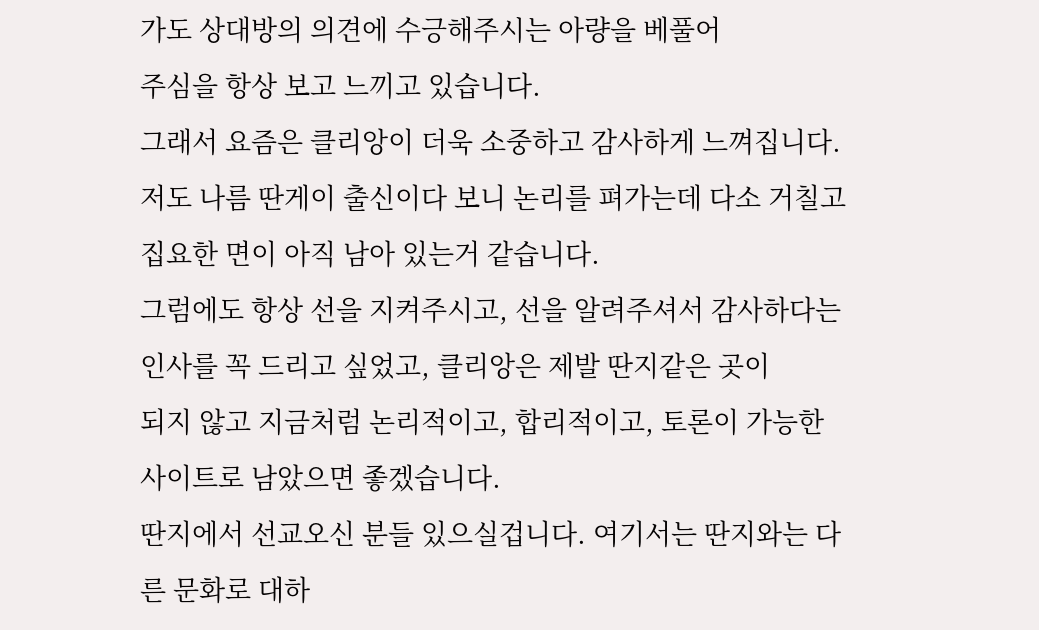가도 상대방의 의견에 수긍해주시는 아량을 베풀어
주심을 항상 보고 느끼고 있습니다.
그래서 요즘은 클리앙이 더욱 소중하고 감사하게 느껴집니다.
저도 나름 딴게이 출신이다 보니 논리를 펴가는데 다소 거칠고 집요한 면이 아직 남아 있는거 같습니다.
그럼에도 항상 선을 지켜주시고, 선을 알려주셔서 감사하다는 인사를 꼭 드리고 싶었고, 클리앙은 제발 딴지같은 곳이
되지 않고 지금처럼 논리적이고, 합리적이고, 토론이 가능한 사이트로 남았으면 좋겠습니다.
딴지에서 선교오신 분들 있으실겁니다. 여기서는 딴지와는 다른 문화로 대하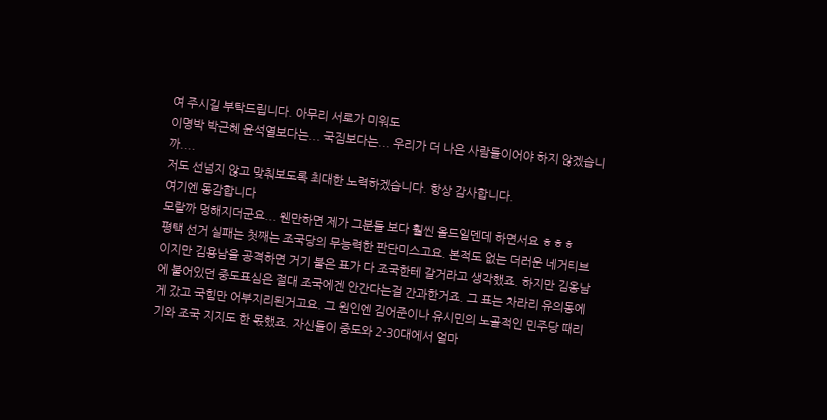여 주시길 부탁드립니다. 아무리 서로가 미워도
이명박 박근혜 윤석열보다는... 국짐보다는... 우리가 더 나은 사람들이어야 하지 않겠습니까....
저도 선넘지 않고 맞춰보도록 최대한 노력하겠습니다. 항상 감사합니다.
여기엔 동감합니다
모랄까 멍해지더군요... 웬만하면 제가 그분들 보다 훨씬 올드일덴데 하면서요 ㅎㅎㅎ
평택 선거 실패는 첫째는 조국당의 무능력한 판단미스고요. 본적도 없는 더러운 네거티브이지만 김용남을 공격하면 거기 붙은 표가 다 조국한테 갈거라고 생각했죠. 하지만 김옹남에 붙어있던 중도표심은 절대 조국에겐 안간다는걸 간과한거죠. 그 표는 차라리 유의동에게 갔고 국힘만 어부지리된거고요. 그 원인엔 김어준이나 유시민의 노골적인 민주당 때리기와 조국 지지도 한 몫했죠. 자신들이 중도와 2-30대에서 얼마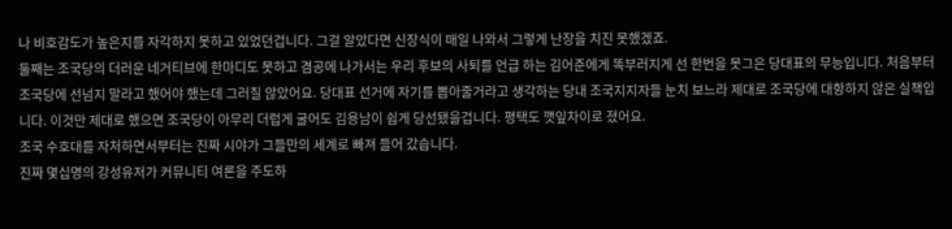나 비호감도가 높은지를 자각하지 못하고 있었던겁니다. 그걸 알았다면 신장식이 매일 나와서 그렇게 난장을 치진 못했겠죠.
둘째는 조국당의 더러운 네거티브에 한마디도 못하고 겸공에 나가서는 우리 후보의 사퇴를 언급 하는 김어준에게 똑부러지게 선 한번을 못그은 당대표의 무능입니다. 처음부터 조국당에 선넘지 말라고 했어야 했는데 그러질 않았어요. 당대표 선거에 자기를 뽑아줄거라고 생각하는 당내 조국지지자들 눈치 보느라 제대로 조국당에 대항하지 않은 실책입니다. 이것만 제대로 했으면 조국당이 아무리 더럽게 굴어도 김용남이 쉽게 당선됐을겁니다. 평택도 깻잎차이로 졌어요.
조국 수호대를 자처하면서부터는 진짜 시야가 그들만의 세계로 빠져 들어 갔습니다.
진짜 몇십명의 강성유저가 커뮤니티 여론을 주도하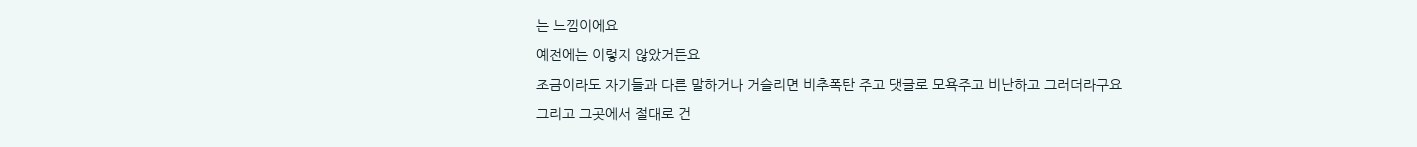는 느낌이에요
예전에는 이렇지 않았거든요
조금이라도 자기들과 다른 말하거나 거슬리면 비추폭탄 주고 댓글로 모욕주고 비난하고 그러더라구요
그리고 그곳에서 절대로 건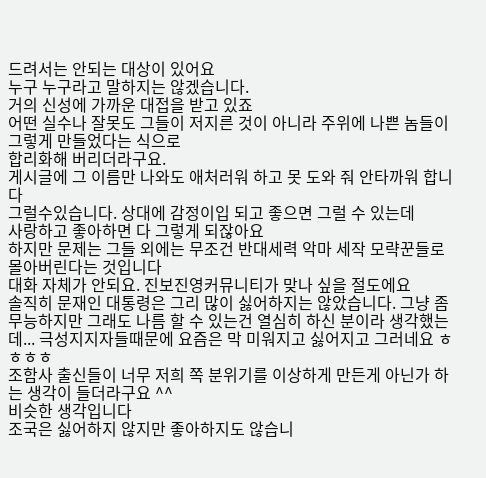드려서는 안되는 대상이 있어요
누구 누구라고 말하지는 않겠습니다.
거의 신성에 가까운 대접을 받고 있죠
어떤 실수나 잘못도 그들이 저지른 것이 아니라 주위에 나쁜 놈들이 그렇게 만들었다는 식으로
합리화해 버리더라구요.
게시글에 그 이름만 나와도 애처러워 하고 못 도와 줘 안타까워 합니다
그럴수있습니다. 상대에 감정이입 되고 좋으면 그럴 수 있는데
사랑하고 좋아하면 다 그렇게 되잖아요
하지만 문제는 그들 외에는 무조건 반대세력 악마 세작 모략꾼들로 몰아버린다는 것입니다
대화 자체가 안되요. 진보진영커뮤니티가 맞나 싶을 절도에요
솔직히 문재인 대통령은 그리 많이 싫어하지는 않았습니다. 그냥 좀 무능하지만 그래도 나름 할 수 있는건 열심히 하신 분이라 생각했는데... 극성지지자들때문에 요즘은 막 미워지고 싫어지고 그러네요 ㅎㅎㅎㅎ
조함사 출신들이 너무 저희 쪽 분위기를 이상하게 만든게 아닌가 하는 생각이 들더라구요 ^^
비슷한 생각입니다
조국은 싫어하지 않지만 좋아하지도 않습니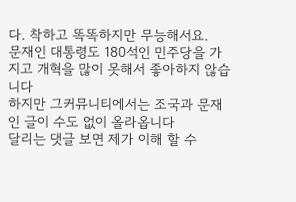다. 착하고 똑똑하지만 무능해서요.
문재인 대통령도 180석인 민주당을 가지고 개혁을 많이 못해서 좋아하지 않습니다
하지만 그커뮤니티에서는 조국과 문재인 글이 수도 없이 올라옵니다
달리는 댓글 보면 제가 이해 할 수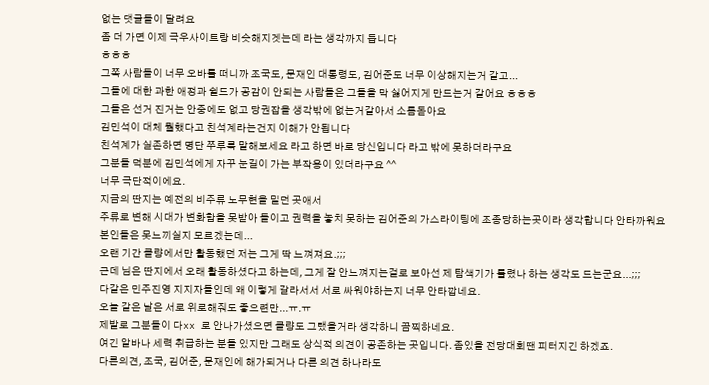없는 댓글들이 달려요
좀 더 가면 이제 극우사이트랑 비슷해지겟는데 라는 생각까지 듭니다
ㅎㅎㅎ
그쪽 사람들이 너무 오바를 떠니까 조국도, 문재인 대통령도, 김어준도 너무 이상해지는거 같고...
그들에 대한 과한 애정과 쉴드가 공감이 안되는 사람들은 그들을 막 싫어지게 만드는거 같어요 ㅎㅎㅎ
그들은 선거 진거는 안중에도 없고 당권잡을 생각밖에 없는거같아서 소름돋아요
김민석이 대체 뭘했다고 친석계라는건지 이해가 안됩니다
친석계가 실존하면 명단 쭈루룩 말해보세요 라고 하면 바로 당신입니다 라고 밖에 못하더라구요
그분들 덕분에 김민석에게 자꾸 눈길이 가는 부작용이 있더라구요 ^^
너무 극단적이에요.
지금의 딴지는 예전의 비주류 노무현을 밀던 곳애서
주류로 변해 시대가 변화함을 못받아 들이고 권력을 놓치 못하는 김어준의 가스라이팅에 조종당하는곳이라 생각합니다 안타까워요
본인들은 못느끼실지 모르겠는데...
오랜 기간 클량에서만 활동했던 저는 그게 딱 느껴져요.;;;
근데 님은 딴지에서 오래 활동하셨다고 하는데, 그게 잘 안느껴지는걸로 보아선 제 탐색기가 틀렸나 하는 생각도 드는군요...;;;
다같은 민주진영 지지자들인데 왜 이렇게 갈라서서 서로 싸워야하는지 너무 안타깝네요.
오늘 같은 날은 서로 위로해줘도 좋으련만...ㅠ.ㅠ
제발로 그분들이 다xx 로 안나가셨으면 클량도 그랬을거라 생각하니 끔찍하네요.
여긴 알바나 세력 취급하는 분들 있지만 그래도 상식적 의견이 공존하는 곳입니다. 좀있을 전당대회땐 피터지긴 하겠죠.
다른의견, 조국, 김어준, 문재인에 해가되거나 다른 의견 하나라도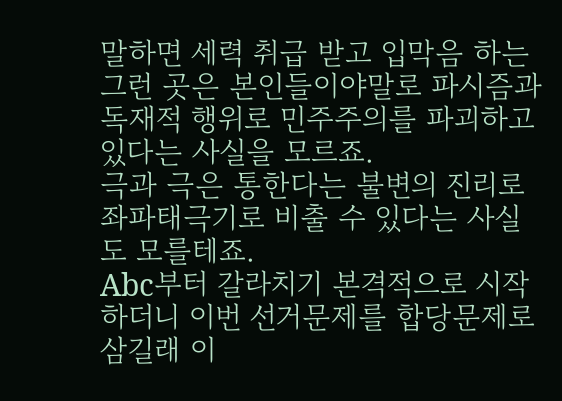말하면 세력 취급 받고 입막음 하는 그런 곳은 본인들이야말로 파시즘과 독재적 행위로 민주주의를 파괴하고 있다는 사실을 모르죠.
극과 극은 통한다는 불변의 진리로 좌파태극기로 비출 수 있다는 사실도 모를테죠.
Abc부터 갈라치기 본격적으로 시작하더니 이번 선거문제를 합당문제로 삼길래 이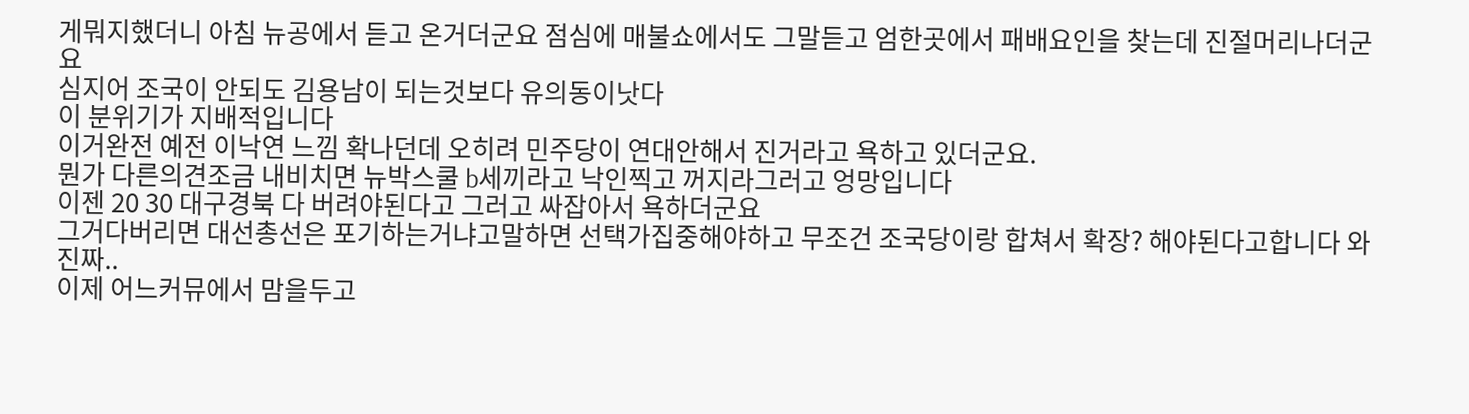게뭐지했더니 아침 뉴공에서 듣고 온거더군요 점심에 매불쇼에서도 그말듣고 엄한곳에서 패배요인을 찾는데 진절머리나더군요
심지어 조국이 안되도 김용남이 되는것보다 유의동이낫다
이 분위기가 지배적입니다
이거완전 예전 이낙연 느낌 확나던데 오히려 민주당이 연대안해서 진거라고 욕하고 있더군요.
뭔가 다른의견조금 내비치면 뉴박스쿨 b세끼라고 낙인찍고 꺼지라그러고 엉망입니다
이젠 20 30 대구경북 다 버려야된다고 그러고 싸잡아서 욕하더군요
그거다버리면 대선총선은 포기하는거냐고말하면 선택가집중해야하고 무조건 조국당이랑 합쳐서 확장? 해야된다고합니다 와 진짜..
이제 어느커뮤에서 맘을두고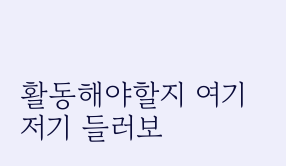활동해야할지 여기저기 들러보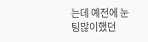는데 예전에 눈팅많이했던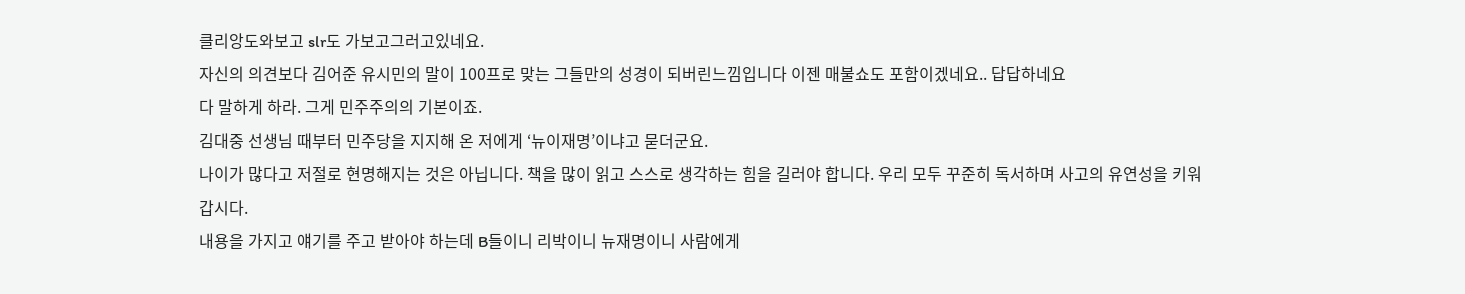클리앙도와보고 slr도 가보고그러고있네요.
자신의 의견보다 김어준 유시민의 말이 100프로 맞는 그들만의 성경이 되버린느낌입니다 이젠 매불쇼도 포함이겠네요.. 답답하네요
다 말하게 하라. 그게 민주주의의 기본이죠.
김대중 선생님 때부터 민주당을 지지해 온 저에게 ‘뉴이재명’이냐고 묻더군요.
나이가 많다고 저절로 현명해지는 것은 아닙니다. 책을 많이 읽고 스스로 생각하는 힘을 길러야 합니다. 우리 모두 꾸준히 독서하며 사고의 유연성을 키워 갑시다.
내용을 가지고 얘기를 주고 받아야 하는데 B들이니 리박이니 뉴재명이니 사람에게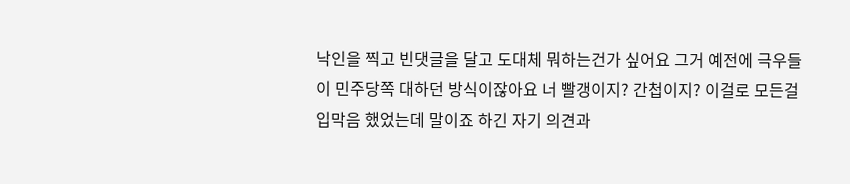낙인을 찍고 빈댓글을 달고 도대체 뭐하는건가 싶어요 그거 예전에 극우들이 민주당쪽 대하던 방식이잖아요 너 빨갱이지? 간첩이지? 이걸로 모든걸 입막음 했었는데 말이죠 하긴 자기 의견과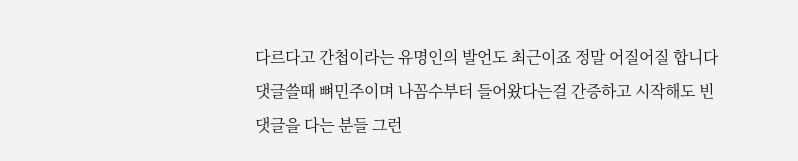다르다고 간첩이라는 유명인의 발언도 최근이죠 정말 어질어질 합니다
댓글쓸때 뼈민주이며 나꼼수부터 들어왔다는걸 간증하고 시작해도 빈댓글을 다는 분들 그런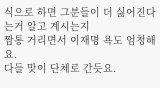식으로 하면 그분들이 더 싫어진다는거 알고 계시는지
짬통 거리면서 이재명 욕도 엄청해요.
다들 맛이 단체로 간듯요.